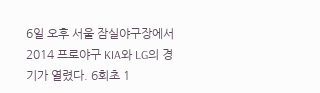6일 오후 서울 잠실야구장에서 2014 프로야구 KIA와 LG의 경기가 열렸다. 6회초 1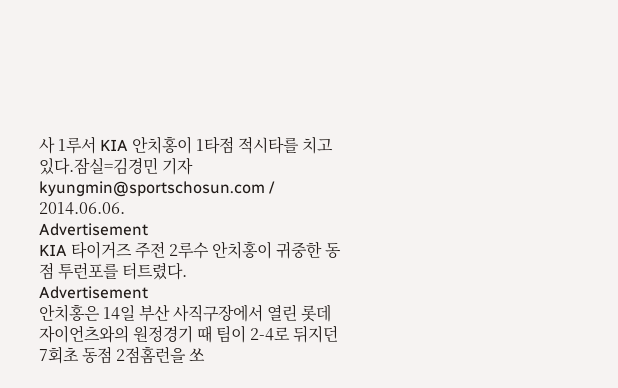사 1루서 KIA 안치홍이 1타점 적시타를 치고 있다.잠실=김경민 기자 kyungmin@sportschosun.com / 2014.06.06.
Advertisement
KIA 타이거즈 주전 2루수 안치홍이 귀중한 동점 투런포를 터트렸다.
Advertisement
안치홍은 14일 부산 사직구장에서 열린 롯데 자이언츠와의 원정경기 때 팀이 2-4로 뒤지던 7회초 동점 2점홈런을 쏘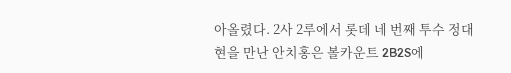아올렸다. 2사 2루에서 롯데 네 번째 투수 정대현을 만난 안치홍은 볼카운트 2B2S에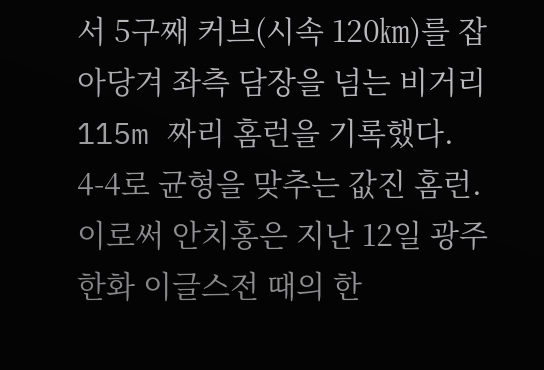서 5구째 커브(시속 120㎞)를 잡아당겨 좌측 담장을 넘는 비거리 115m 짜리 홈런을 기록했다. 4-4로 균형을 맞추는 값진 홈런.
이로써 안치홍은 지난 12일 광주 한화 이글스전 때의 한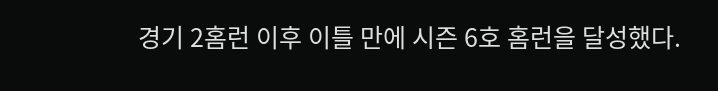경기 2홈런 이후 이틀 만에 시즌 6호 홈런을 달성했다.